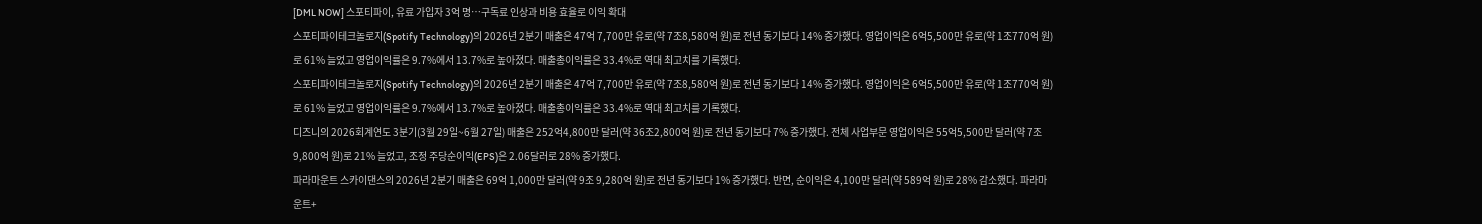[DML NOW] 스포티파이, 유료 가입자 3억 명…구독료 인상과 비용 효율로 이익 확대
스포티파이테크놀로지(Spotify Technology)의 2026년 2분기 매출은 47억 7,700만 유로(약 7조8,580억 원)로 전년 동기보다 14% 증가했다. 영업이익은 6억5,500만 유로(약 1조770억 원)로 61% 늘었고 영업이익률은 9.7%에서 13.7%로 높아졌다. 매출총이익률은 33.4%로 역대 최고치를 기록했다.
스포티파이테크놀로지(Spotify Technology)의 2026년 2분기 매출은 47억 7,700만 유로(약 7조8,580억 원)로 전년 동기보다 14% 증가했다. 영업이익은 6억5,500만 유로(약 1조770억 원)로 61% 늘었고 영업이익률은 9.7%에서 13.7%로 높아졌다. 매출총이익률은 33.4%로 역대 최고치를 기록했다.
디즈니의 2026회계연도 3분기(3월 29일~6월 27일) 매출은 252억4,800만 달러(약 36조2,800억 원)로 전년 동기보다 7% 증가했다. 전체 사업부문 영업이익은 55억5,500만 달러(약 7조9,800억 원)로 21% 늘었고, 조정 주당순이익(EPS)은 2.06달러로 28% 증가했다.
파라마운트 스카이댄스의 2026년 2분기 매출은 69억 1,000만 달러(약 9조 9,280억 원)로 전년 동기보다 1% 증가했다. 반면, 순이익은 4,100만 달러(약 589억 원)로 28% 감소했다. 파라마운트+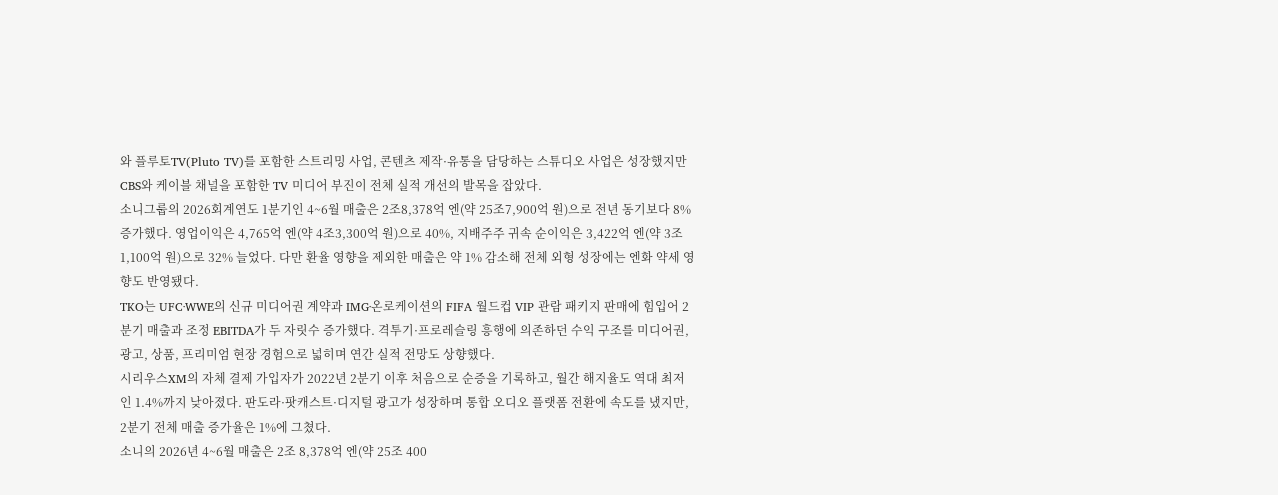와 플루토TV(Pluto TV)를 포함한 스트리밍 사업, 콘텐츠 제작·유통을 담당하는 스튜디오 사업은 성장했지만 CBS와 케이블 채널을 포함한 TV 미디어 부진이 전체 실적 개선의 발목을 잡았다.
소니그룹의 2026회계연도 1분기인 4~6월 매출은 2조8,378억 엔(약 25조7,900억 원)으로 전년 동기보다 8% 증가했다. 영업이익은 4,765억 엔(약 4조3,300억 원)으로 40%, 지배주주 귀속 순이익은 3,422억 엔(약 3조1,100억 원)으로 32% 늘었다. 다만 환율 영향을 제외한 매출은 약 1% 감소해 전체 외형 성장에는 엔화 약세 영향도 반영됐다.
TKO는 UFC·WWE의 신규 미디어권 계약과 IMG·온로케이션의 FIFA 월드컵 VIP 관람 패키지 판매에 힘입어 2분기 매출과 조정 EBITDA가 두 자릿수 증가했다. 격투기·프로레슬링 흥행에 의존하던 수익 구조를 미디어권, 광고, 상품, 프리미엄 현장 경험으로 넓히며 연간 실적 전망도 상향했다.
시리우스XM의 자체 결제 가입자가 2022년 2분기 이후 처음으로 순증을 기록하고, 월간 해지율도 역대 최저인 1.4%까지 낮아졌다. 판도라·팟캐스트·디지털 광고가 성장하며 통합 오디오 플랫폼 전환에 속도를 냈지만, 2분기 전체 매출 증가율은 1%에 그쳤다.
소니의 2026년 4~6월 매출은 2조 8,378억 엔(약 25조 400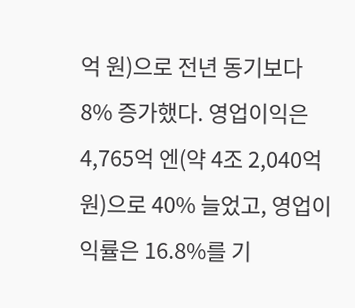억 원)으로 전년 동기보다 8% 증가했다. 영업이익은 4,765억 엔(약 4조 2,040억 원)으로 40% 늘었고, 영업이익률은 16.8%를 기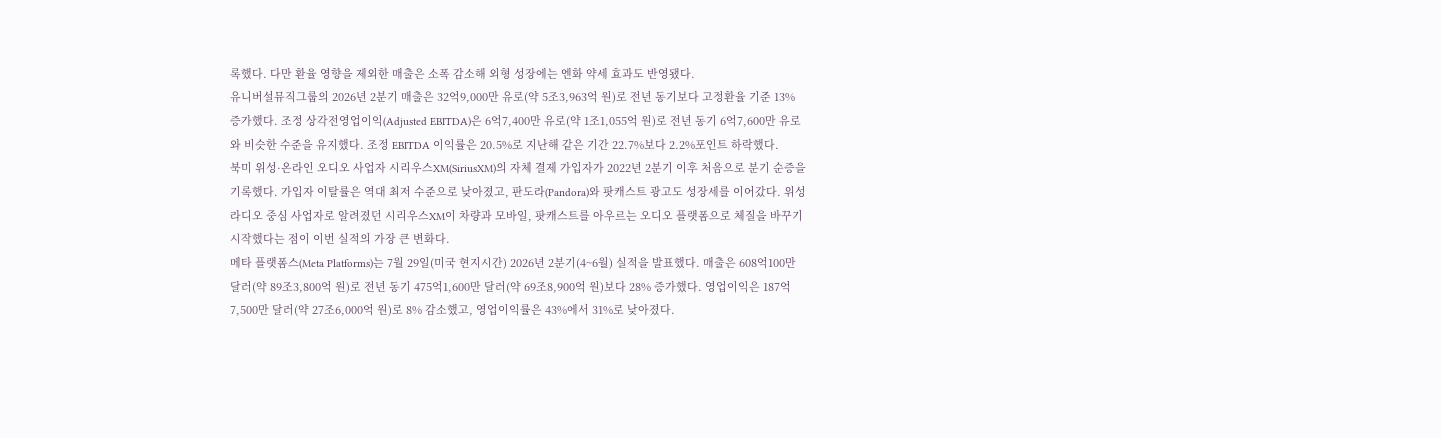록했다. 다만 환율 영향을 제외한 매출은 소폭 감소해 외형 성장에는 엔화 약세 효과도 반영됐다.
유니버설뮤직그룹의 2026년 2분기 매출은 32억9,000만 유로(약 5조3,963억 원)로 전년 동기보다 고정환율 기준 13% 증가했다. 조정 상각전영업이익(Adjusted EBITDA)은 6억7,400만 유로(약 1조1,055억 원)로 전년 동기 6억7,600만 유로와 비슷한 수준을 유지했다. 조정 EBITDA 이익률은 20.5%로 지난해 같은 기간 22.7%보다 2.2%포인트 하락했다.
북미 위성·온라인 오디오 사업자 시리우스XM(SiriusXM)의 자체 결제 가입자가 2022년 2분기 이후 처음으로 분기 순증을 기록했다. 가입자 이탈률은 역대 최저 수준으로 낮아졌고, 판도라(Pandora)와 팟캐스트 광고도 성장세를 이어갔다. 위성라디오 중심 사업자로 알려졌던 시리우스XM이 차량과 모바일, 팟캐스트를 아우르는 오디오 플랫폼으로 체질을 바꾸기 시작했다는 점이 이번 실적의 가장 큰 변화다.
메타 플랫폼스(Meta Platforms)는 7월 29일(미국 현지시간) 2026년 2분기(4~6월) 실적을 발표했다. 매출은 608억100만 달러(약 89조3,800억 원)로 전년 동기 475억1,600만 달러(약 69조8,900억 원)보다 28% 증가했다. 영업이익은 187억7,500만 달러(약 27조6,000억 원)로 8% 감소했고, 영업이익률은 43%에서 31%로 낮아졌다.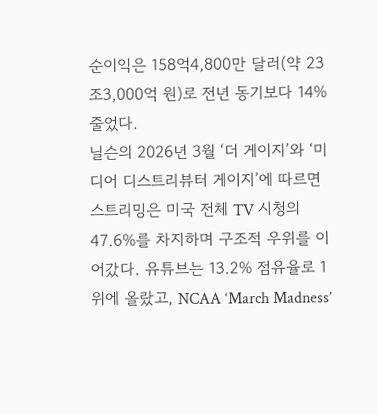순이익은 158억4,800만 달러(약 23조3,000억 원)로 전년 동기보다 14% 줄었다.
닐슨의 2026년 3월 ‘더 게이지’와 ‘미디어 디스트리뷰터 게이지’에 따르면 스트리밍은 미국 전체 TV 시청의 47.6%를 차지하며 구조적 우위를 이어갔다. 유튜브는 13.2% 점유율로 1위에 올랐고, NCAA ‘March Madness’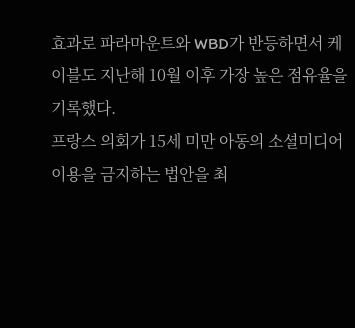효과로 파라마운트와 WBD가 반등하면서 케이블도 지난해 10월 이후 가장 높은 점유율을 기록했다.
프랑스 의회가 15세 미만 아동의 소셜미디어 이용을 금지하는 법안을 최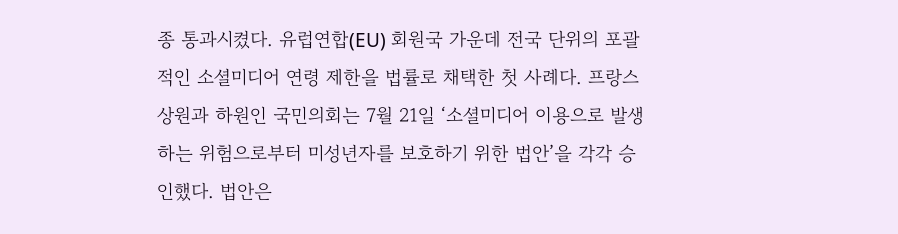종 통과시켰다. 유럽연합(EU) 회원국 가운데 전국 단위의 포괄적인 소셜미디어 연령 제한을 법률로 채택한 첫 사례다. 프랑스 상원과 하원인 국민의회는 7월 21일 ‘소셜미디어 이용으로 발생하는 위험으로부터 미성년자를 보호하기 위한 법안’을 각각 승인했다. 법안은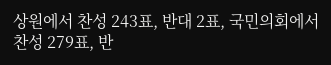상원에서 찬성 243표, 반대 2표, 국민의회에서 찬성 279표, 반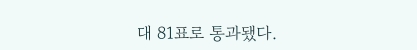대 81표로 통과됐다.